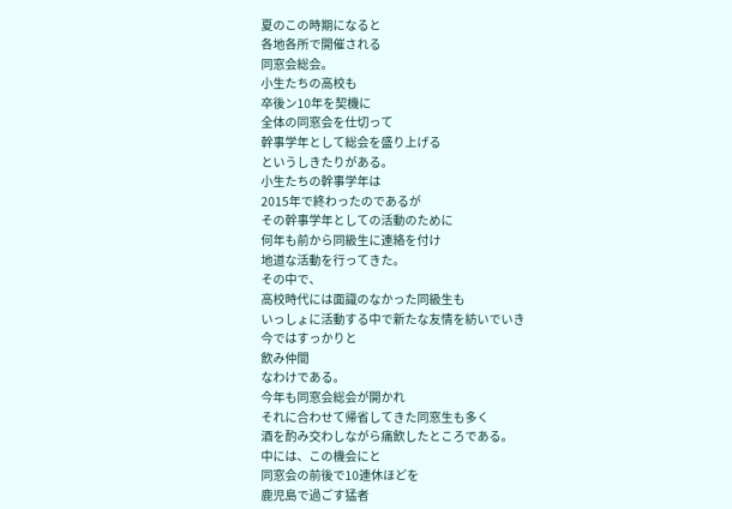夏のこの時期になると
各地各所で開催される
同窓会総会。
小生たちの高校も
卒後ン10年を契機に
全体の同窓会を仕切って
幹事学年として総会を盛り上げる
というしきたりがある。
小生たちの幹事学年は
2015年で終わったのであるが
その幹事学年としての活動のために
何年も前から同級生に連絡を付け
地道な活動を行ってきた。
その中で、
高校時代には面識のなかった同級生も
いっしょに活動する中で新たな友情を紡いでいき
今ではすっかりと
飲み仲間
なわけである。
今年も同窓会総会が開かれ
それに合わせて帰省してきた同窓生も多く
酒を酌み交わしながら痛飲したところである。
中には、この機会にと
同窓会の前後で10連休ほどを
鹿児島で過ごす猛者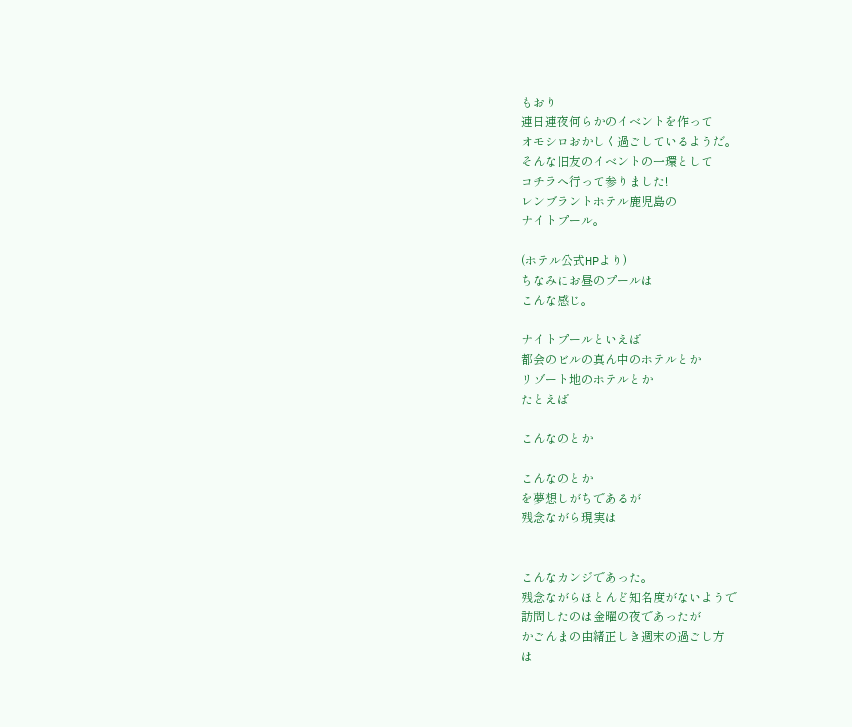もおり
連日連夜何らかのイベントを作って
オモシロおかしく過ごしているようだ。
そんな旧友のイベントの一環として
コチラへ行って参りました!
レンブラントホテル鹿児島の
ナイトプール。

(ホテル公式HPより)
ちなみにお昼のプールは
こんな感じ。

ナイトプールといえば
都会のビルの真ん中のホテルとか
リゾート地のホテルとか
たとえば

こんなのとか

こんなのとか
を夢想しがちであるが
残念ながら現実は


こんなカンジであった。
残念ながらほとんど知名度がないようで
訪問したのは金曜の夜であったが
かごんまの由緒正しき週末の過ごし方
は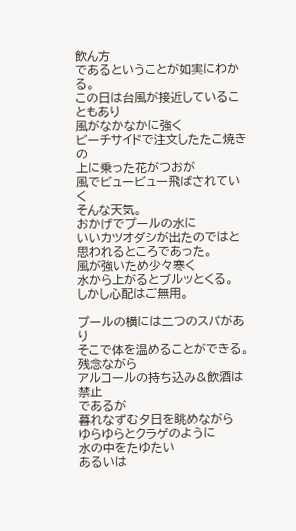飲ん方
であるということが如実にわかる。
この日は台風が接近していることもあり
風がなかなかに強く
ビーチサイドで注文したたこ焼きの
上に乗った花がつおが
風でビュービュー飛ばされていく
そんな天気。
おかげでプールの水に
いいカツオダシが出たのではと
思われるところであった。
風が強いため少々寒く
水から上がるとブルッとくる。
しかし心配はご無用。

プールの横には二つのスパがあり
そこで体を温めることができる。
残念ながら
アルコールの持ち込み&飲酒は禁止
であるが
暮れなずむ夕日を眺めながら
ゆらゆらとクラゲのように
水の中をたゆたい
あるいは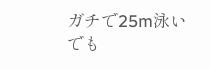ガチで25m泳いでも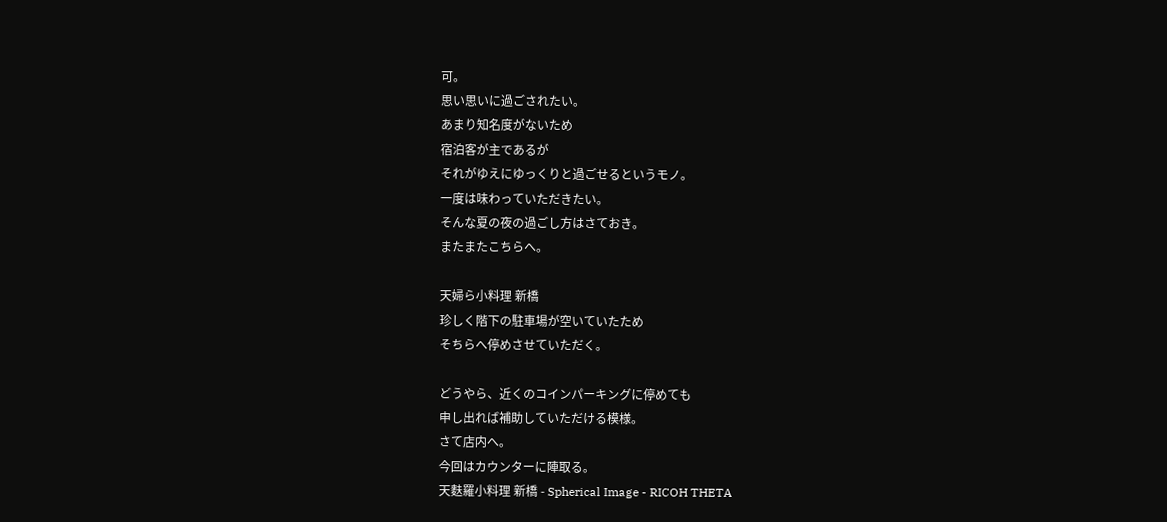可。
思い思いに過ごされたい。
あまり知名度がないため
宿泊客が主であるが
それがゆえにゆっくりと過ごせるというモノ。
一度は味わっていただきたい。
そんな夏の夜の過ごし方はさておき。
またまたこちらへ。

天婦ら小料理 新橋
珍しく階下の駐車場が空いていたため
そちらへ停めさせていただく。

どうやら、近くのコインパーキングに停めても
申し出れば補助していただける模様。
さて店内へ。
今回はカウンターに陣取る。
天麩羅小料理 新橋 - Spherical Image - RICOH THETA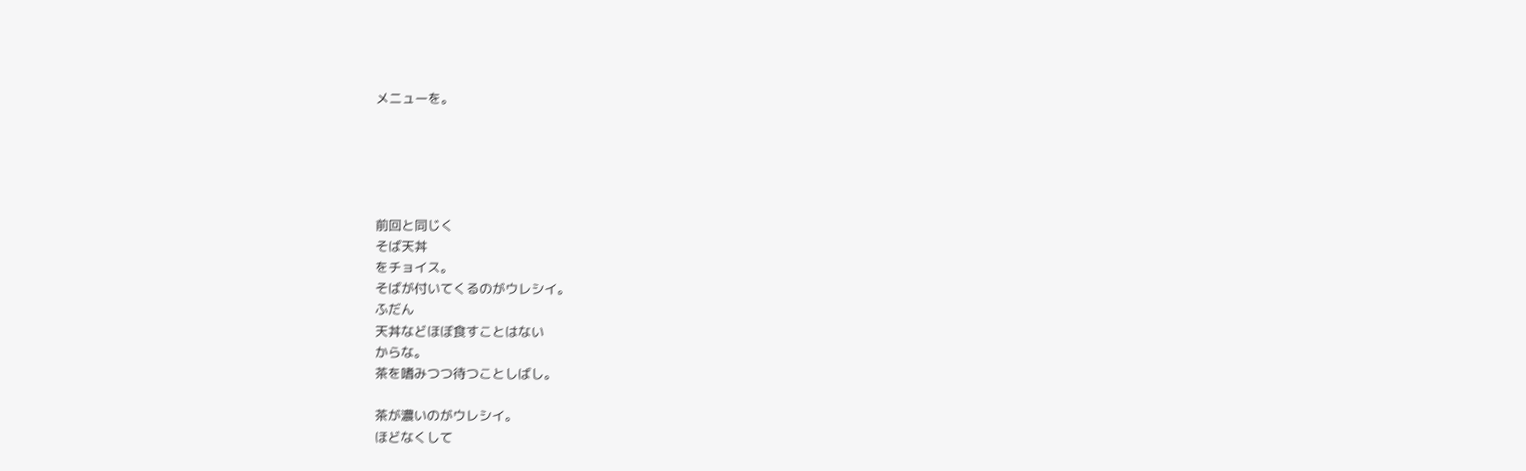メニューを。





前回と同じく
そば天丼
をチョイス。
そばが付いてくるのがウレシイ。
ふだん
天丼などほぼ食すことはない
からな。
茶を嗜みつつ待つことしばし。

茶が濃いのがウレシイ。
ほどなくして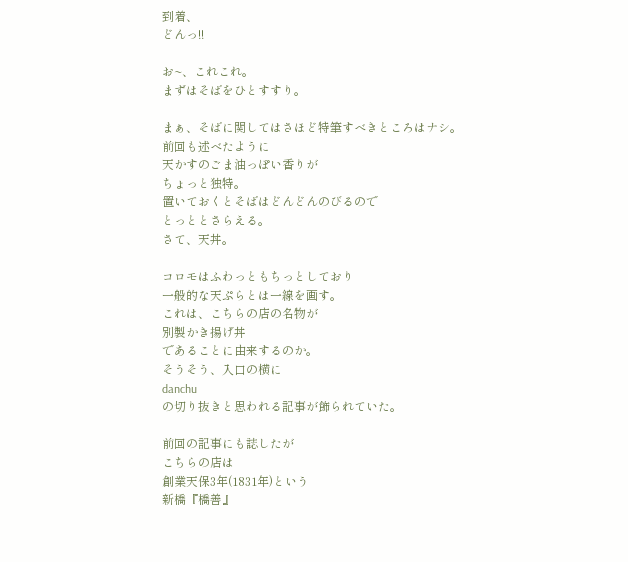到着、
どんっ!!

お~、これこれ。
まずはそばをひとすすり。

まぁ、そばに関してはさほど特筆すべきところはナシ。
前回も述べたように
天かすのごま油っぽい香りが
ちょっと独特。
置いておくとそばはどんどんのびるので
とっととさらえる。
さて、天丼。

コロモはふわっともちっとしており
一般的な天ぷらとは一線を画す。
これは、こちらの店の名物が
別製かき揚げ丼
であることに由来するのか。
そうそう、入口の横に
danchu
の切り抜きと思われる記事が飾られていた。

前回の記事にも誌したが
こちらの店は
創業天保3年(1831年)という
新橋『橋善』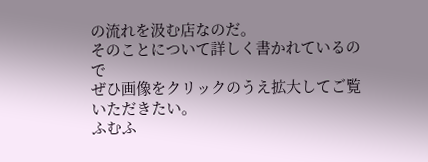の流れを汲む店なのだ。
そのことについて詳しく書かれているので
ぜひ画像をクリックのうえ拡大してご覧いただきたい。
ふむふ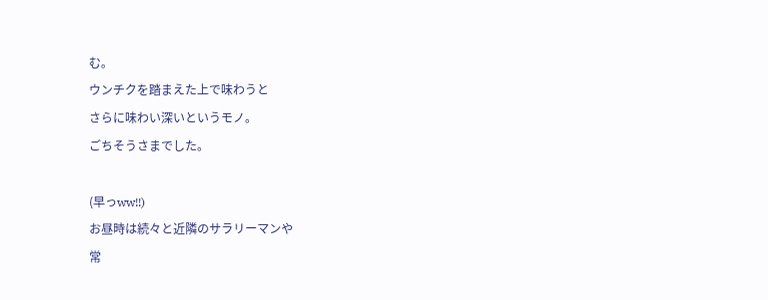む。
ウンチクを踏まえた上で味わうと
さらに味わい深いというモノ。
ごちそうさまでした。

(早っww!!)
お昼時は続々と近隣のサラリーマンや
常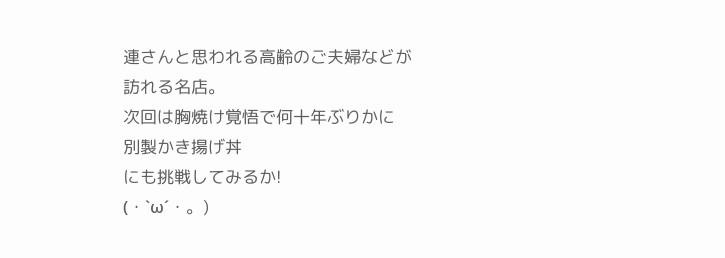連さんと思われる高齢のご夫婦などが
訪れる名店。
次回は胸焼け覚悟で何十年ぶりかに
別製かき揚げ丼
にも挑戦してみるか!
(・`ω´・。)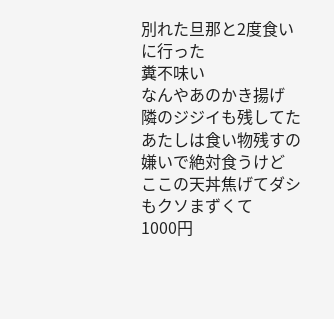別れた旦那と2度食いに行った
糞不味い
なんやあのかき揚げ
隣のジジイも残してた
あたしは食い物残すの嫌いで絶対食うけど
ここの天丼焦げてダシもクソまずくて
1000円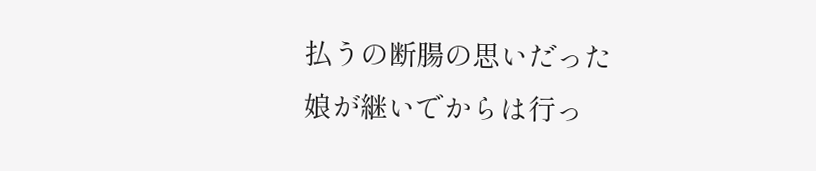払うの断腸の思いだった
娘が継いでからは行っ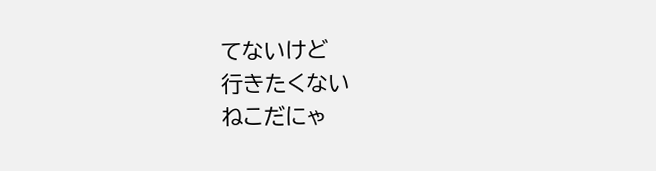てないけど
行きたくない
ねこだにゃ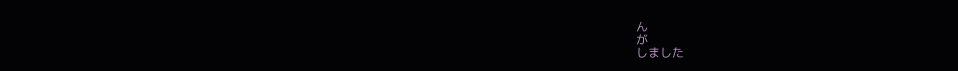ん
が
しました